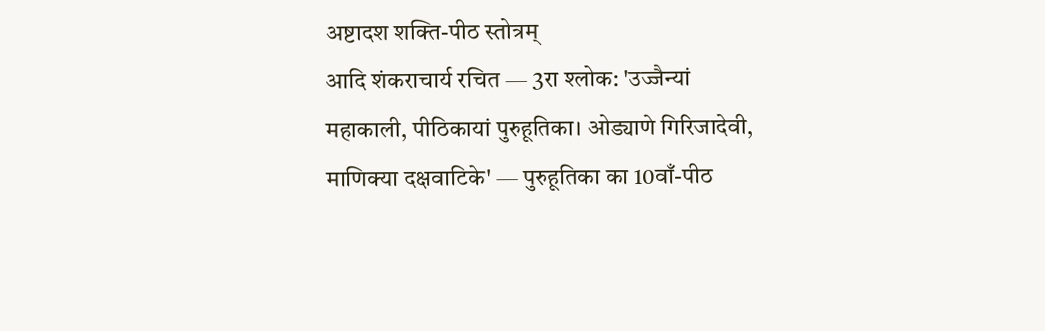अष्टादश शक्ति-पीठ स्तोत्रम्
आदि शंकराचार्य रचित — 3रा श्लोक: 'उज्जैन्यां महाकाली, पीठिकायां पुरुहूतिका। ओड्याणे गिरिजादेवी, माणिक्या दक्षवाटिके' — पुरुहूतिका का 10वाँ-पीठ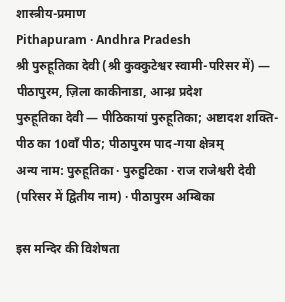शास्त्रीय-प्रमाण
Pithapuram · Andhra Pradesh
श्री पुरुहूतिका देवी (श्री कुक्कुटेश्वर स्वामी-परिसर में) — पीठापुरम, ज़िला काकीनाडा, आन्ध्र प्रदेश
पुरुहूतिका देवी — पीठिकायां पुरुहूतिका; अष्टादश शक्ति-पीठ का 10वाँ पीठ; पीठापुरम पाद-गया क्षेत्रम्
अन्य नाम: पुरुहूतिका · पुरुहुटिका · राज राजेश्वरी देवी (परिसर में द्वितीय नाम) · पीठापुरम अम्बिका

इस मन्दिर की विशेषता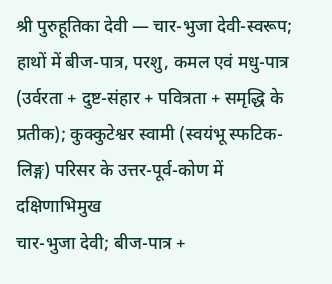श्री पुरुहूतिका देवी — चार-भुजा देवी-स्वरूप; हाथों में बीज-पात्र, परशु, कमल एवं मधु-पात्र (उर्वरता + दुष्ट-संहार + पवित्रता + समृद्धि के प्रतीक); कुक्कुटेश्वर स्वामी (स्वयंभू स्फटिक-लिङ्ग) परिसर के उत्तर-पूर्व-कोण में दक्षिणाभिमुख
चार-भुजा देवी; बीज-पात्र +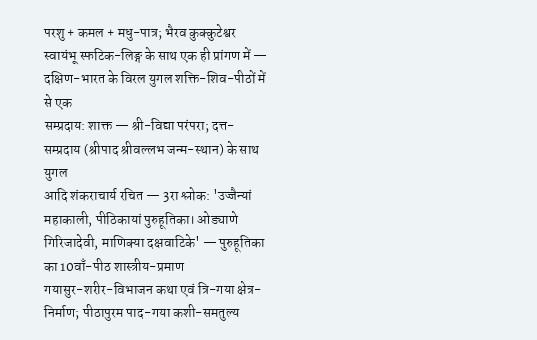परशु + कमल + मधु-पात्र; भैरव कुक्कुटेश्वर स्वायंभू स्फटिक-लिङ्ग के साथ एक ही प्रांगण में — दक्षिण-भारत के विरल युगल शक्ति-शिव-पीठों में से एक
सम्प्रदाय: शाक्त — श्री-विद्या परंपरा; दत्त-सम्प्रदाय (श्रीपाद श्रीवल्लभ जन्म-स्थान) के साथ युगल
आदि शंकराचार्य रचित — 3रा श्लोक: 'उज्जैन्यां महाकाली, पीठिकायां पुरुहूतिका। ओड्याणे गिरिजादेवी, माणिक्या दक्षवाटिके' — पुरुहूतिका का 10वाँ-पीठ शास्त्रीय-प्रमाण
गयासुर-शरीर-विभाजन कथा एवं त्रि-गया क्षेत्र-निर्माण; पीठापुरम पाद-गया कशी-समतुल्य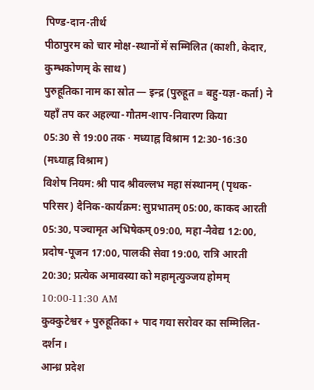पिण्ड-दान-तीर्थ
पीठापुरम को चार मोक्ष-स्थानों में सम्मिलित (काशी, केदार, कुम्भकोणम् के साथ)
पुरुहूतिका नाम का स्रोत — इन्द्र (पुरुहूत = बहु-यज्ञ-कर्ता) ने यहाँ तप कर अहल्या-गौतम-शाप-निवारण किया
05:30 से 19:00 तक · मध्याह्न विश्राम 12:30-16:30 (मध्याह्न विश्राम)
विशेष नियम: श्री पाद श्रीवल्लभ महा संस्थानम् (पृथक-परिसर) दैनिक-कार्यक्रम: सुप्रभातम् 05:00, काकद आरती 05:30, पञ्चामृत अभिषेकम् 09:00, महा-नैवेद्य 12:00, प्रदोष-पूजन 17:00, पालकी सेवा 19:00, रात्रि आरती 20:30; प्रत्येक अमावस्या को महामृत्युञ्जय होमम् 10:00-11:30 AM
कुक्कुटेश्वर + पुरुहूतिका + पाद गया सरोवर का सम्मिलित-दर्शन।
आन्ध्र प्रदेश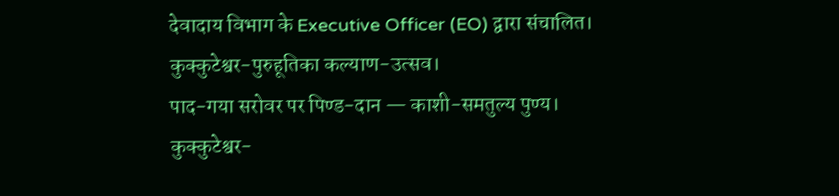देवादाय विभाग के Executive Officer (EO) द्वारा संचालित।
कुक्कुटेश्वर-पुरुहूतिका कल्याण-उत्सव।
पाद-गया सरोवर पर पिण्ड-दान — काशी-समतुल्य पुण्य।
कुक्कुटेश्वर-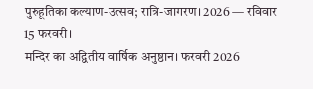पुरुहूतिका कल्याण-उत्सव; रात्रि-जागरण। 2026 — रविवार 15 फरवरी।
मन्दिर का अद्वितीय वार्षिक अनुष्ठान। फरवरी 2026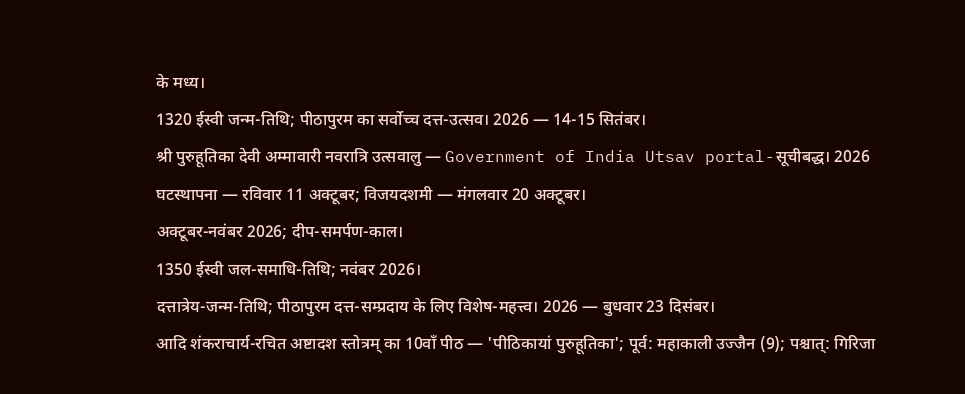के मध्य।
1320 ईस्वी जन्म-तिथि; पीठापुरम का सर्वोच्च दत्त-उत्सव। 2026 — 14-15 सितंबर।
श्री पुरुहूतिका देवी अम्मावारी नवरात्रि उत्सवालु — Government of India Utsav portal-सूचीबद्ध। 2026 घटस्थापना — रविवार 11 अक्टूबर; विजयदशमी — मंगलवार 20 अक्टूबर।
अक्टूबर-नवंबर 2026; दीप-समर्पण-काल।
1350 ईस्वी जल-समाधि-तिथि; नवंबर 2026।
दत्तात्रेय-जन्म-तिथि; पीठापुरम दत्त-सम्प्रदाय के लिए विशेष-महत्त्व। 2026 — बुधवार 23 दिसंबर।
आदि शंकराचार्य-रचित अष्टादश स्तोत्रम् का 10वाँ पीठ — 'पीठिकायां पुरुहूतिका'; पूर्व: महाकाली उज्जैन (9); पश्चात्: गिरिजा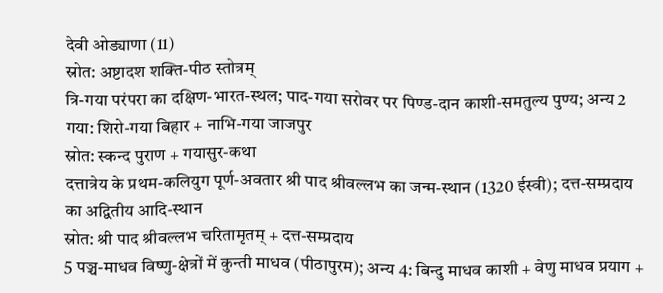देवी ओड्याणा (11)
स्रोत: अष्टादश शक्ति-पीठ स्तोत्रम्
त्रि-गया परंपरा का दक्षिण-भारत-स्थल; पाद-गया सरोवर पर पिण्ड-दान काशी-समतुल्य पुण्य; अन्य 2 गया: शिरो-गया बिहार + नाभि-गया जाजपुर
स्रोत: स्कन्द पुराण + गयासुर-कथा
दत्तात्रेय के प्रथम-कलियुग पूर्ण-अवतार श्री पाद श्रीवल्लभ का जन्म-स्थान (1320 ईस्वी); दत्त-सम्प्रदाय का अद्वितीय आदि-स्थान
स्रोत: श्री पाद श्रीवल्लभ चरितामृतम् + दत्त-सम्प्रदाय
5 पञ्च-माधव विष्णु-क्षेत्रों में कुन्ती माधव (पीठापुरम); अन्य 4: बिन्दु माधव काशी + वेणु माधव प्रयाग +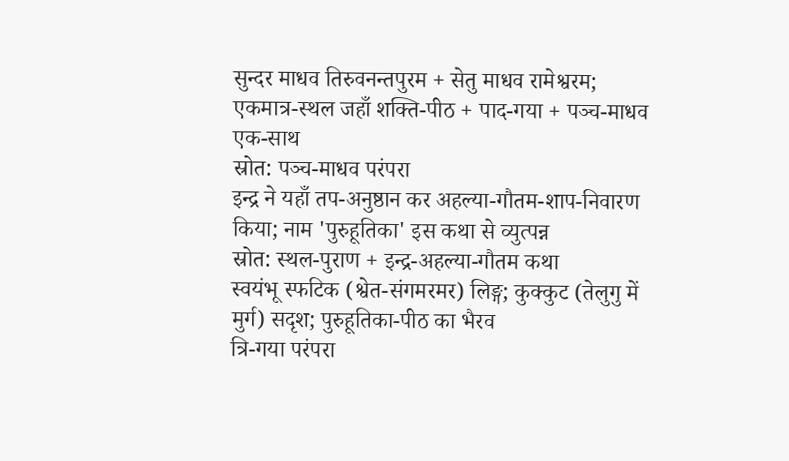सुन्दर माधव तिरुवनन्तपुरम + सेतु माधव रामेश्वरम; एकमात्र-स्थल जहाँ शक्ति-पीठ + पाद-गया + पञ्च-माधव एक-साथ
स्रोत: पञ्च-माधव परंपरा
इन्द्र ने यहाँ तप-अनुष्ठान कर अहल्या-गौतम-शाप-निवारण किया; नाम 'पुरुहूतिका' इस कथा से व्युत्पन्न
स्रोत: स्थल-पुराण + इन्द्र-अहल्या-गौतम कथा
स्वयंभू स्फटिक (श्वेत-संगमरमर) लिङ्ग; कुक्कुट (तेलुगु में मुर्ग) सदृश; पुरुहूतिका-पीठ का भैरव
त्रि-गया परंपरा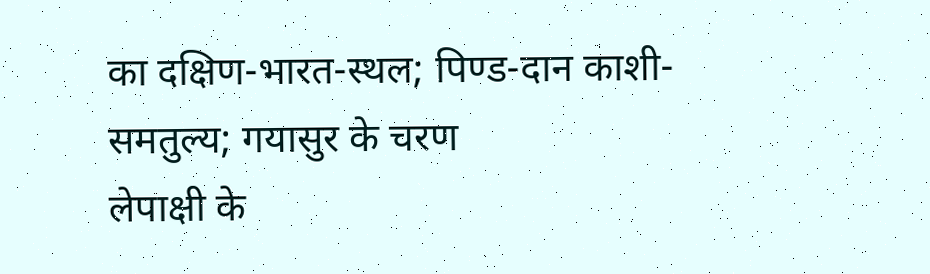का दक्षिण-भारत-स्थल; पिण्ड-दान काशी-समतुल्य; गयासुर के चरण
लेपाक्षी के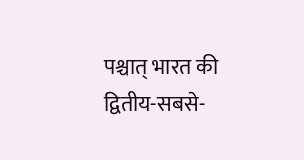पश्चात् भारत की द्वितीय-सबसे-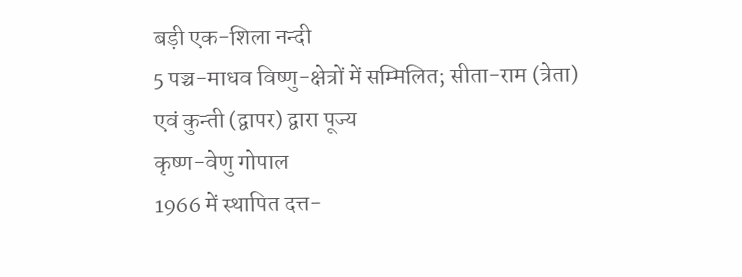बड़ी एक-शिला नन्दी
5 पञ्च-माधव विष्णु-क्षेत्रों में सम्मिलित; सीता-राम (त्रेता) एवं कुन्ती (द्वापर) द्वारा पूज्य
कृष्ण-वेणु गोपाल
1966 में स्थापित दत्त-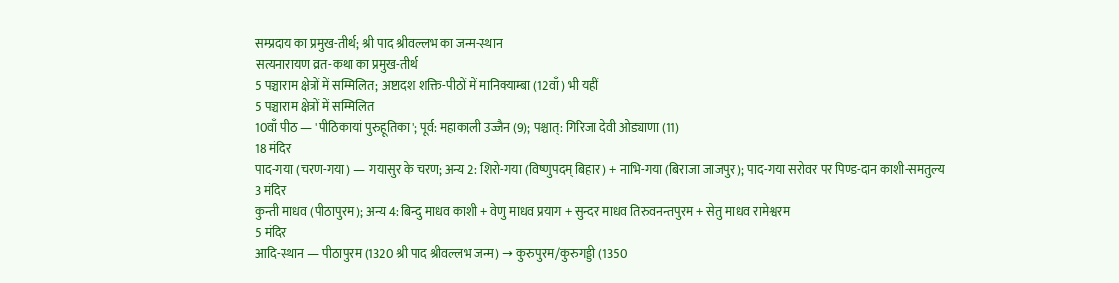सम्प्रदाय का प्रमुख-तीर्थ; श्री पाद श्रीवल्लभ का जन्म-स्थान
सत्यनारायण व्रत-कथा का प्रमुख-तीर्थ
5 पञ्चाराम क्षेत्रों में सम्मिलित; अष्टादश शक्ति-पीठों में मानिक्याम्बा (12वाँ) भी यहीं
5 पञ्चाराम क्षेत्रों में सम्मिलित
10वाँ पीठ — 'पीठिकायां पुरुहूतिका'; पूर्व: महाकाली उज्जैन (9); पश्चात्: गिरिजा देवी ओड्याणा (11)
18 मंदिर
पाद-गया (चरण-गया) — गयासुर के चरण; अन्य 2: शिरो-गया (विष्णुपदम् बिहार) + नाभि-गया (बिराजा जाजपुर); पाद-गया सरोवर पर पिण्ड-दान काशी-समतुल्य
3 मंदिर
कुन्ती माधव (पीठापुरम); अन्य 4: बिन्दु माधव काशी + वेणु माधव प्रयाग + सुन्दर माधव तिरुवनन्तपुरम + सेतु माधव रामेश्वरम
5 मंदिर
आदि-स्थान — पीठापुरम (1320 श्री पाद श्रीवल्लभ जन्म) → कुरुपुरम/कुरुगड्डी (1350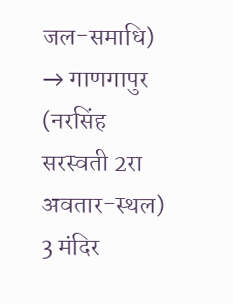जल-समाधि) → गाणगापुर (नरसिंह सरस्वती 2रा अवतार-स्थल)
3 मंदिर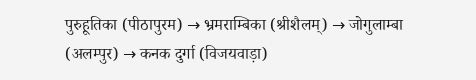पुरुहूतिका (पीठापुरम) → भ्रमराम्बिका (श्रीशैलम्) → जोगुलाम्बा (अलम्पुर) → कनक दुर्गा (विजयवाड़ा)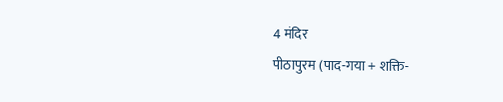4 मंदिर
पीठापुरम (पाद-गया + शक्ति-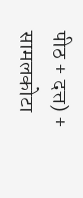पीठ + दत्त) + सामलकोटा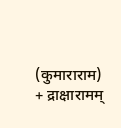(कुमाराराम) + द्राक्षारामम्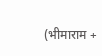(भीमाराम +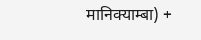मानिक्याम्बा) +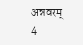अन्नवरम्
4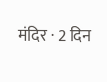मंदिर · 2 दिन